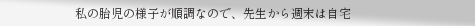私の胎児の様子が順調なので、先生から週末は自宅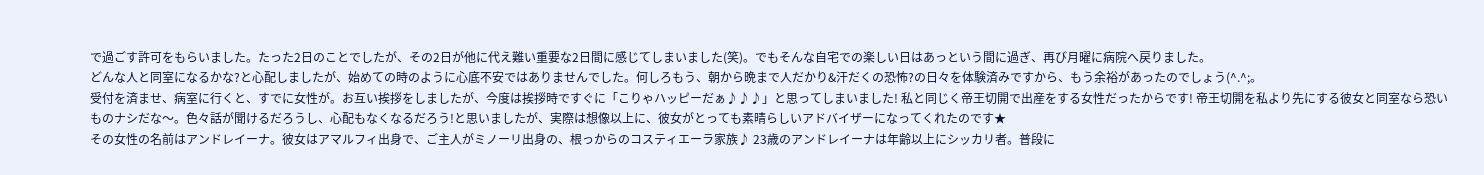で過ごす許可をもらいました。たった2日のことでしたが、その2日が他に代え難い重要な2日間に感じてしまいました(笑)。でもそんな自宅での楽しい日はあっという間に過ぎ、再び月曜に病院へ戻りました。
どんな人と同室になるかな?と心配しましたが、始めての時のように心底不安ではありませんでした。何しろもう、朝から晩まで人だかり&汗だくの恐怖?の日々を体験済みですから、もう余裕があったのでしょう(^.^;。
受付を済ませ、病室に行くと、すでに女性が。お互い挨拶をしましたが、今度は挨拶時ですぐに「こりゃハッピーだぁ♪♪♪」と思ってしまいました! 私と同じく帝王切開で出産をする女性だったからです! 帝王切開を私より先にする彼女と同室なら恐いものナシだな〜。色々話が聞けるだろうし、心配もなくなるだろう!と思いましたが、実際は想像以上に、彼女がとっても素晴らしいアドバイザーになってくれたのです★
その女性の名前はアンドレイーナ。彼女はアマルフィ出身で、ご主人がミノーリ出身の、根っからのコスティエーラ家族♪ 23歳のアンドレイーナは年齢以上にシッカリ者。普段に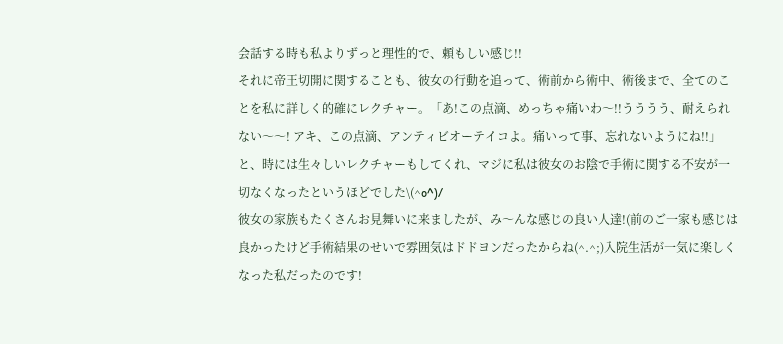会話する時も私よりずっと理性的で、頼もしい感じ!!
それに帝王切開に関することも、彼女の行動を追って、術前から術中、術後まで、全てのことを私に詳しく的確にレクチャー。「あ!この点滴、めっちゃ痛いわ〜!!うううう、耐えられない〜〜! アキ、この点滴、アンティビオーテイコよ。痛いって事、忘れないようにね!!」と、時には生々しいレクチャーもしてくれ、マジに私は彼女のお陰で手術に関する不安が一切なくなったというほどでした\(^o^)/
彼女の家族もたくさんお見舞いに来ましたが、み〜んな感じの良い人達!(前のご一家も感じは良かったけど手術結果のせいで雰囲気はドドヨンだったからね(^.^;)入院生活が一気に楽しくなった私だったのです!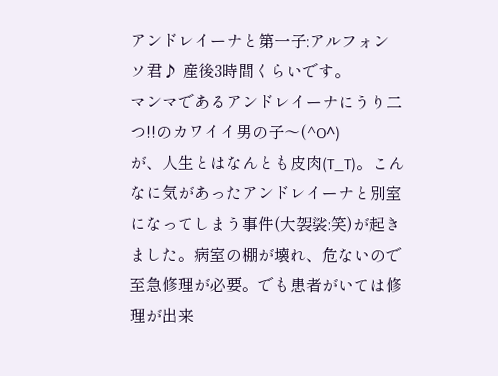アンドレイーナと第一子:アルフォンソ君♪ 産後3時間くらいです。
マンマであるアンドレイーナにうり二つ!!のカワイイ男の子〜(^O^)
が、人生とはなんとも皮肉(T_T)。こんなに気があったアンドレイーナと別室になってしまう事件(大袈裟:笑)が起きました。病室の棚が壊れ、危ないので至急修理が必要。でも患者がいては修理が出来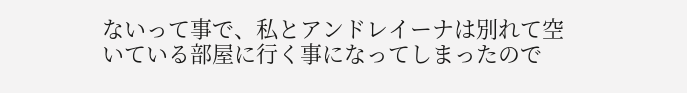ないって事で、私とアンドレイーナは別れて空いている部屋に行く事になってしまったので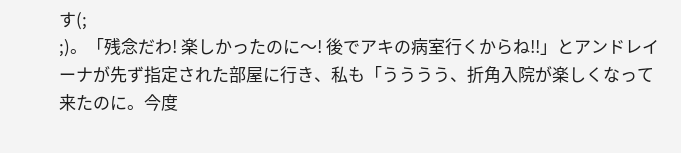す(;
;)。「残念だわ! 楽しかったのに〜! 後でアキの病室行くからね!!」とアンドレイーナが先ず指定された部屋に行き、私も「うううう、折角入院が楽しくなって来たのに。今度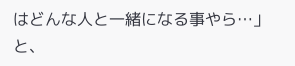はどんな人と一緒になる事やら…」と、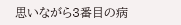思いながら3番目の病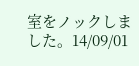室をノックしました。14/09/01